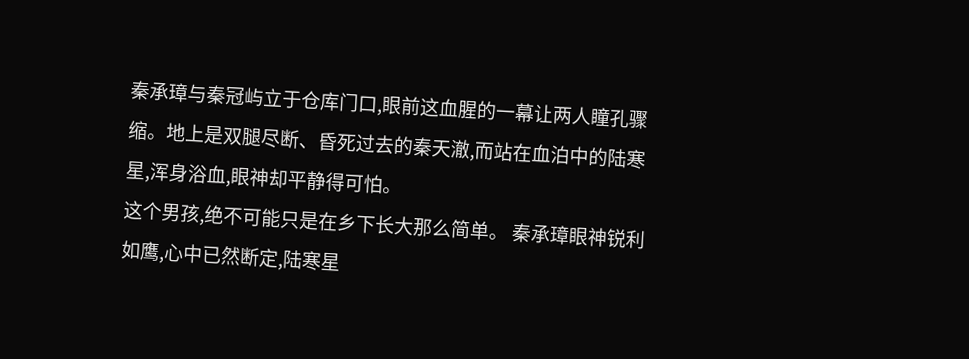秦承璋与秦冠屿立于仓库门口,眼前这血腥的一幕让两人瞳孔骤缩。地上是双腿尽断、昏死过去的秦天澈,而站在血泊中的陆寒星,浑身浴血,眼神却平静得可怕。
这个男孩,绝不可能只是在乡下长大那么简单。 秦承璋眼神锐利如鹰,心中已然断定,陆寒星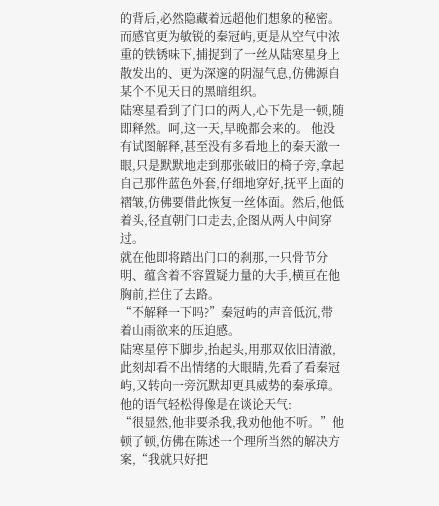的背后,必然隐藏着远超他们想象的秘密。而感官更为敏锐的秦冠屿,更是从空气中浓重的铁锈味下,捕捉到了一丝从陆寒星身上散发出的、更为深邃的阴湿气息,仿佛源自某个不见天日的黑暗组织。
陆寒星看到了门口的两人,心下先是一顿,随即释然。呵,这一天,早晚都会来的。 他没有试图解释,甚至没有多看地上的秦天澈一眼,只是默默地走到那张破旧的椅子旁,拿起自己那件蓝色外套,仔细地穿好,抚平上面的褶皱,仿佛要借此恢复一丝体面。然后,他低着头,径直朝门口走去,企图从两人中间穿过。
就在他即将踏出门口的刹那,一只骨节分明、蕴含着不容置疑力量的大手,横亘在他胸前,拦住了去路。
“不解释一下吗?”秦冠屿的声音低沉,带着山雨欲来的压迫感。
陆寒星停下脚步,抬起头,用那双依旧清澈,此刻却看不出情绪的大眼睛,先看了看秦冠屿,又转向一旁沉默却更具威势的秦承璋。他的语气轻松得像是在谈论天气:
“很显然,他非要杀我,我劝他他不听。”他顿了顿,仿佛在陈述一个理所当然的解决方案,“我就只好把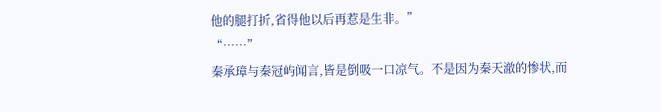他的腿打折,省得他以后再惹是生非。”
“……”
秦承璋与秦冠屿闻言,皆是倒吸一口凉气。不是因为秦天澈的惨状,而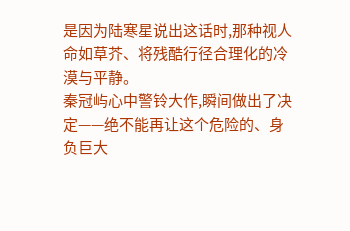是因为陆寒星说出这话时,那种视人命如草芥、将残酷行径合理化的冷漠与平静。
秦冠屿心中警铃大作,瞬间做出了决定——绝不能再让这个危险的、身负巨大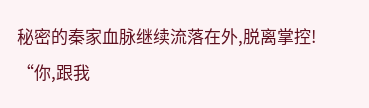秘密的秦家血脉继续流落在外,脱离掌控!
“你,跟我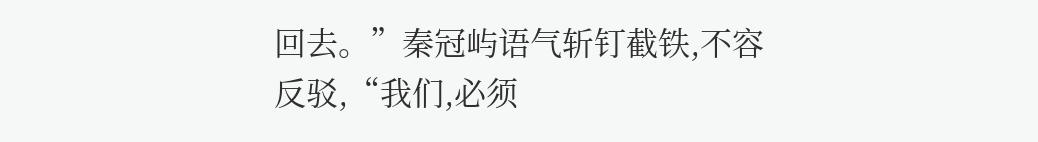回去。”秦冠屿语气斩钉截铁,不容反驳,“我们,必须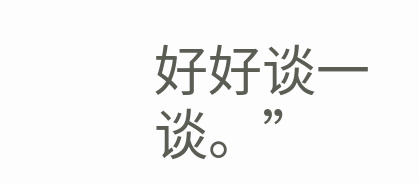好好谈一谈。”